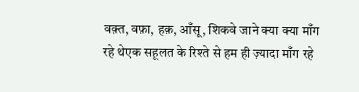वक़्त, वफ़ा, हक़, आँसू, शिकवे जाने क्या क्या माँग रहे थेएक सहूलत के रिश्ते से हम ही ज़्यादा माँग रहे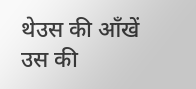थेउस की आँखें उस की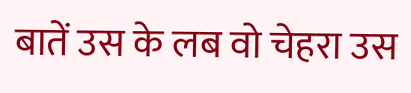बातें उस के लब वो चेहरा उस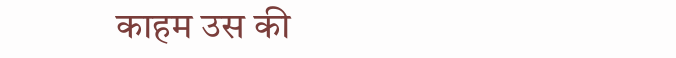काहम उस की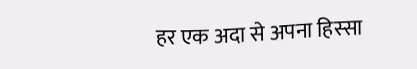हर एक अदा से अपना हिस्सा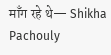माँग रहे थे— Shikha Pachouly